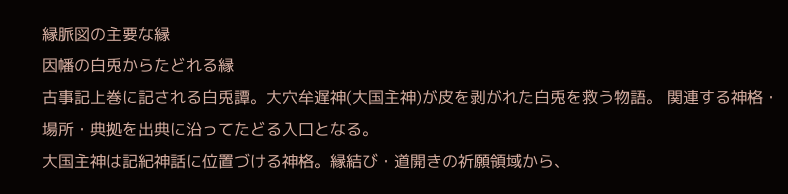縁脈図の主要な縁
因幡の白兎からたどれる縁
古事記上巻に記される白兎譚。大穴牟遅神(大国主神)が皮を剥がれた白兎を救う物語。 関連する神格・場所・典拠を出典に沿ってたどる入口となる。
大国主神は記紀神話に位置づける神格。縁結び・道開きの祈願領域から、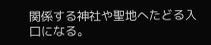関係する神社や聖地へたどる入口になる。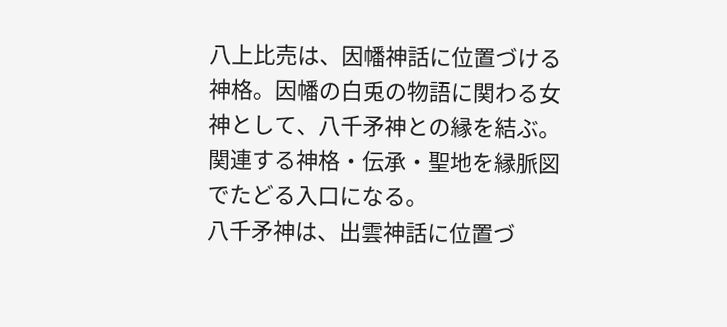八上比売は、因幡神話に位置づける神格。因幡の白兎の物語に関わる女神として、八千矛神との縁を結ぶ。関連する神格・伝承・聖地を縁脈図でたどる入口になる。
八千矛神は、出雲神話に位置づ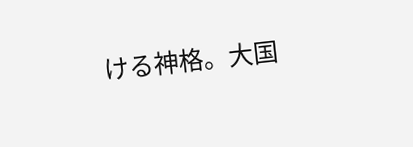ける神格。大国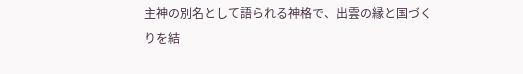主神の別名として語られる神格で、出雲の縁と国づくりを結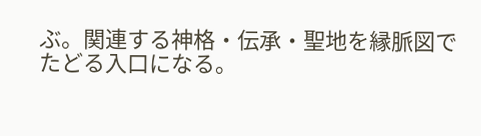ぶ。関連する神格・伝承・聖地を縁脈図でたどる入口になる。